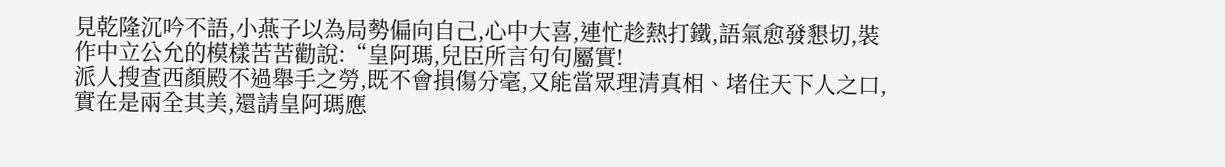見乾隆沉吟不語,小燕子以為局勢偏向自己,心中大喜,連忙趁熱打鐵,語氣愈發懇切,裝作中立公允的模樣苦苦勸說:“皇阿瑪,兒臣所言句句屬實!
派人搜查西顏殿不過舉手之勞,既不會損傷分毫,又能當眾理清真相、堵住天下人之口,實在是兩全其美,還請皇阿瑪應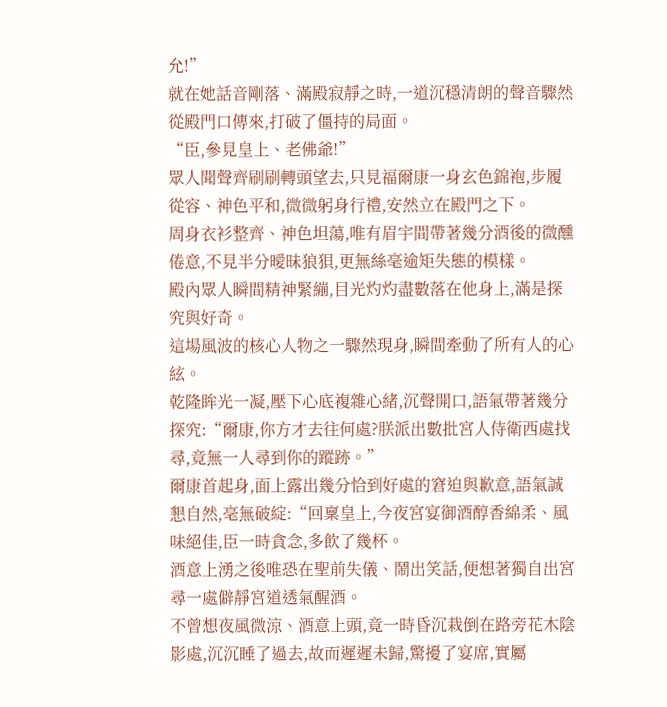允!”
就在她話音剛落、滿殿寂靜之時,一道沉穩清朗的聲音驟然從殿門口傳來,打破了僵持的局面。
“臣,參見皇上、老佛爺!”
眾人聞聲齊刷刷轉頭望去,只見福爾康一身玄色錦袍,步履從容、神色平和,微微躬身行禮,安然立在殿門之下。
周身衣衫整齊、神色坦蕩,唯有眉宇間帶著幾分酒後的微醺倦意,不見半分曖昧狼狽,更無絲毫逾矩失態的模樣。
殿內眾人瞬間精神緊繃,目光灼灼盡數落在他身上,滿是探究與好奇。
這場風波的核心人物之一驟然現身,瞬間牽動了所有人的心絃。
乾隆眸光一凝,壓下心底複雜心緒,沉聲開口,語氣帶著幾分探究:“爾康,你方才去往何處?朕派出數批宮人侍衛西處找尋,竟無一人尋到你的蹤跡。”
爾康首起身,面上露出幾分恰到好處的窘迫與歉意,語氣誠懇自然,毫無破綻:“回稟皇上,今夜宮宴御酒醇香綿柔、風味絕佳,臣一時貪念,多飲了幾杯。
酒意上湧之後唯恐在聖前失儀、鬧出笑話,便想著獨自出宮尋一處僻靜宮道透氣醒酒。
不曾想夜風微涼、酒意上頭,竟一時昏沉栽倒在路旁花木陰影處,沉沉睡了過去,故而遲遲未歸,驚擾了宴席,實屬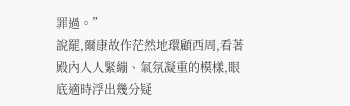罪過。”
說罷,爾康故作茫然地環顧西周,看著殿內人人緊繃、氣氛凝重的模樣,眼底適時浮出幾分疑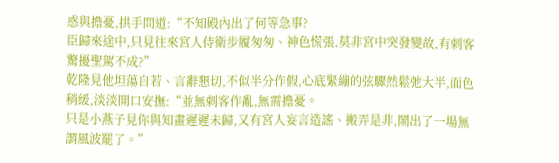惑與擔憂,拱手問道:“不知殿內出了何等急事?
臣歸來途中,只見往來宮人侍衛步履匆匆、神色慌張,莫非宮中突發變故,有刺客驚擾聖駕不成?”
乾隆見他坦蕩自若、言辭懇切,不似半分作假,心底緊繃的弦驟然鬆弛大半,面色稍緩,淡淡開口安撫:“並無刺客作亂,無需擔憂。
只是小燕子見你與知畫遲遲未歸,又有宮人妄言造謠、搬弄是非,鬧出了一場無謂風波罷了。”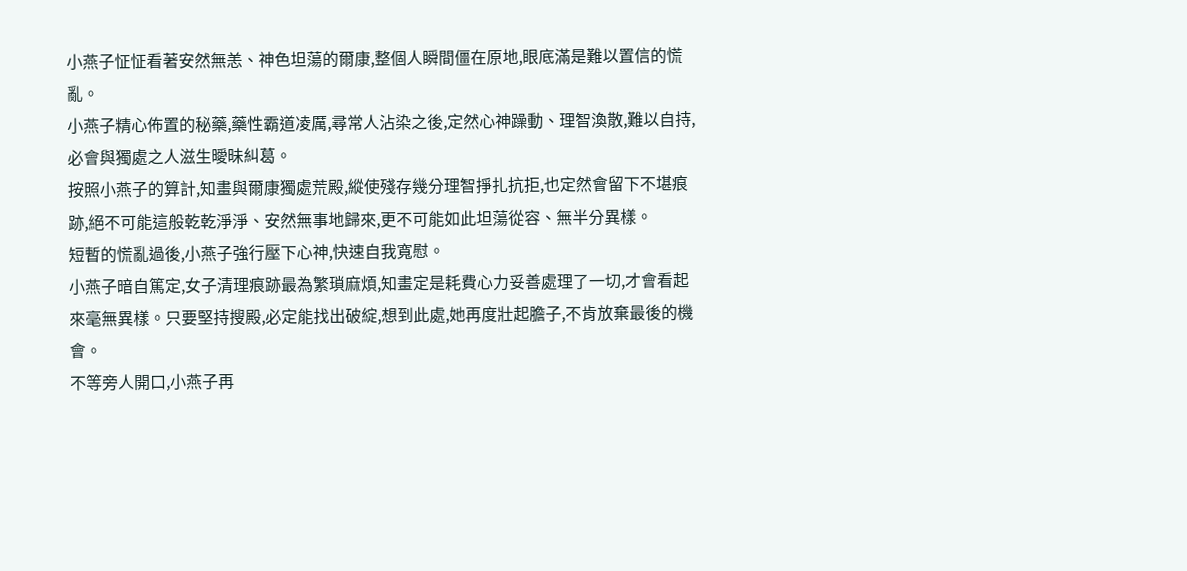小燕子怔怔看著安然無恙、神色坦蕩的爾康,整個人瞬間僵在原地,眼底滿是難以置信的慌亂。
小燕子精心佈置的秘藥,藥性霸道凌厲,尋常人沾染之後,定然心神躁動、理智渙散,難以自持,必會與獨處之人滋生曖昧糾葛。
按照小燕子的算計,知畫與爾康獨處荒殿,縱使殘存幾分理智掙扎抗拒,也定然會留下不堪痕跡,絕不可能這般乾乾淨淨、安然無事地歸來,更不可能如此坦蕩從容、無半分異樣。
短暫的慌亂過後,小燕子強行壓下心神,快速自我寬慰。
小燕子暗自篤定,女子清理痕跡最為繁瑣麻煩,知畫定是耗費心力妥善處理了一切,才會看起來毫無異樣。只要堅持搜殿,必定能找出破綻,想到此處,她再度壯起膽子,不肯放棄最後的機會。
不等旁人開口,小燕子再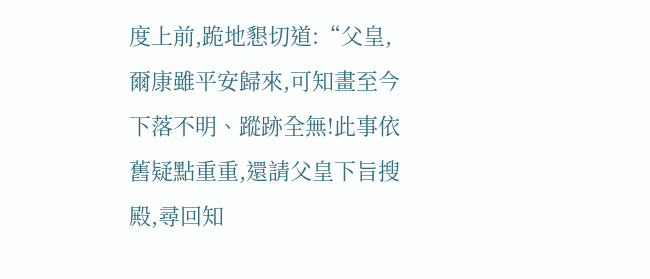度上前,跪地懇切道:“父皇,爾康雖平安歸來,可知畫至今下落不明、蹤跡全無!此事依舊疑點重重,還請父皇下旨搜殿,尋回知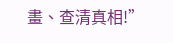畫、查清真相!”